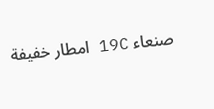صنعاء 19C امطار خفيفة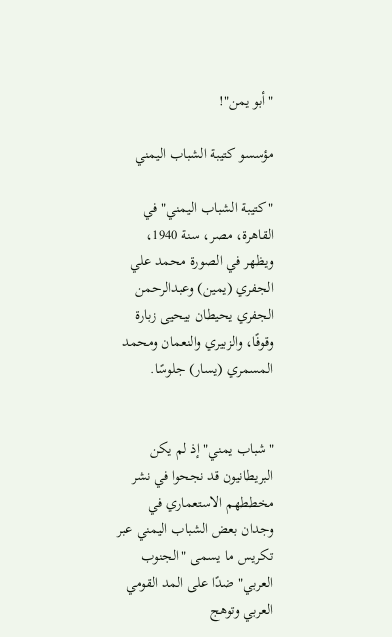"أبو يمن"!

مؤسسو كتيبة الشباب اليمني

"كتيبة الشباب اليمني" في القاهرة، مصر، سنة 1940، ويظهر في الصورة محمد علي الجفري (يمين) وعبدالرحمن الجفري يحيطان بيحيى زبارة وقوفًا، والزبيري والنعمان ومحمد المسمري (يسار) جلوسًا.


"شباب يمني" إذ لم يكن البريطانيون قد نجحوا في نشر مخططهم الاستعماري في وجدان بعض الشباب اليمني عبر تكريس ما يسمى "الجنوب العربي" ضدًا على المد القومي العربي وتوهج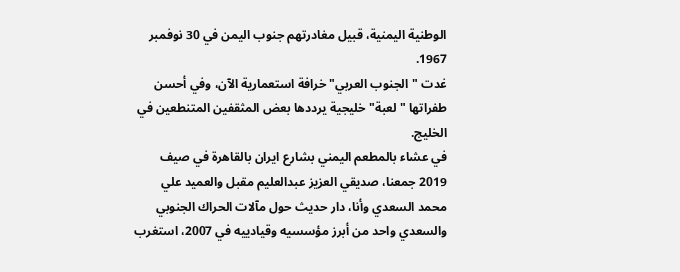الوطنية اليمنية، قبيل مغادرتهم جنوب اليمن في 30 نوفمبر 1967.
غدت "الجنوب العربي" خرافة استعمارية الآن، وفي أحسن طفراتها "لعبة" خليجية يرددها بعض المثقفين المتنطعين في الخليج.
في عشاء بالمطعم اليمني بشارع ايران بالقاهرة في صيف 2019 جمعنا، صديقي العزيز عبدالعليم مقبل والعميد علي محمد السعدي وأنا، دار حديث حول مآلات الحراك الجنوبي والسعدي واحد من أبرز مؤسسيه وقيادييه في 2007، استغرب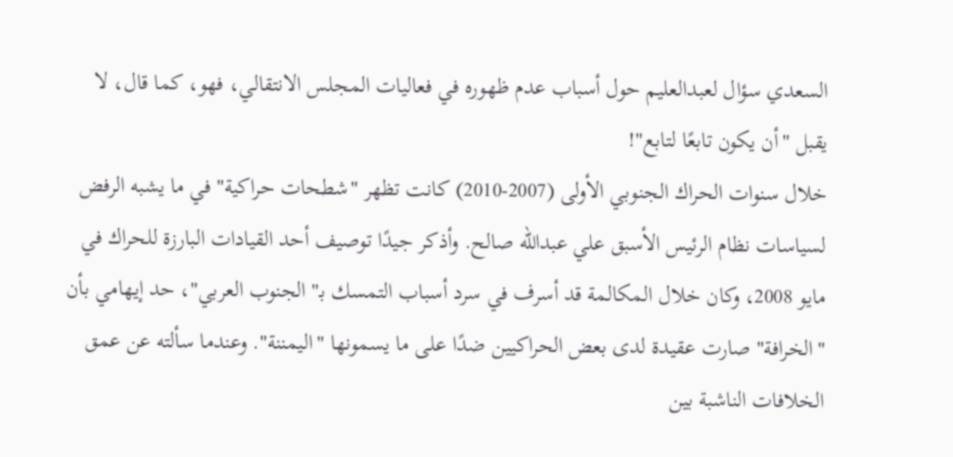السعدي سؤال لعبدالعليم حول أسباب عدم ظهوره في فعاليات المجلس الانتقالي، فهو، كما قال، لا يقبل "أن يكون تابعًا لتابع"!
خلال سنوات الحراك الجنوبي الأولى (2007-2010) كانت تظهر "شطحات حراكية" في ما يشبه الرفض لسياسات نظام الرئيس الأسبق علي عبدالله صالح. وأذكر جيدًا توصيف أحد القيادات البارزة للحراك في مايو 2008، وكان خلال المكالمة قد أسرف في سرد أسباب التمسك بـ"الجنوب العربي"، حد إيهامي بأن "الخرافة" صارت عقيدة لدى بعض الحراكيين ضدًا على ما يسمونها "اليمننة". وعندما سألته عن عمق الخلافات الناشبة بين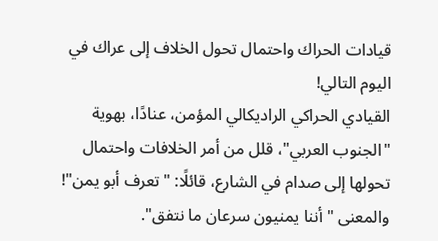قيادات الحراك واحتمال تحول الخلاف إلى عراك في اليوم التالي!
القيادي الحراكي الراديكالي المؤمن، عنادًا، بهوية "الجنوب العربي"، قلل من أمر الخلافات واحتمال تحولها إلى صدام في الشارع، قائلًا: "تعرف أبو يمن"! والمعنى "أننا يمنيون سرعان ما نتفق".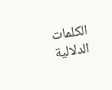الكلمات الدلالية